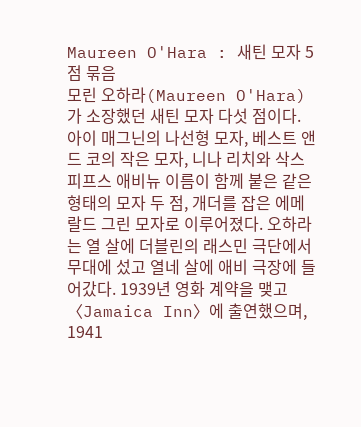Maureen O'Hara : 새틴 모자 5점 묶음
모린 오하라(Maureen O'Hara)가 소장했던 새틴 모자 다섯 점이다. 아이 매그닌의 나선형 모자, 베스트 앤드 코의 작은 모자, 니나 리치와 삭스 피프스 애비뉴 이름이 함께 붙은 같은 형태의 모자 두 점, 개더를 잡은 에메랄드 그린 모자로 이루어졌다. 오하라는 열 살에 더블린의 래스민 극단에서 무대에 섰고 열네 살에 애비 극장에 들어갔다. 1939년 영화 계약을 맺고 〈Jamaica Inn〉에 출연했으며, 1941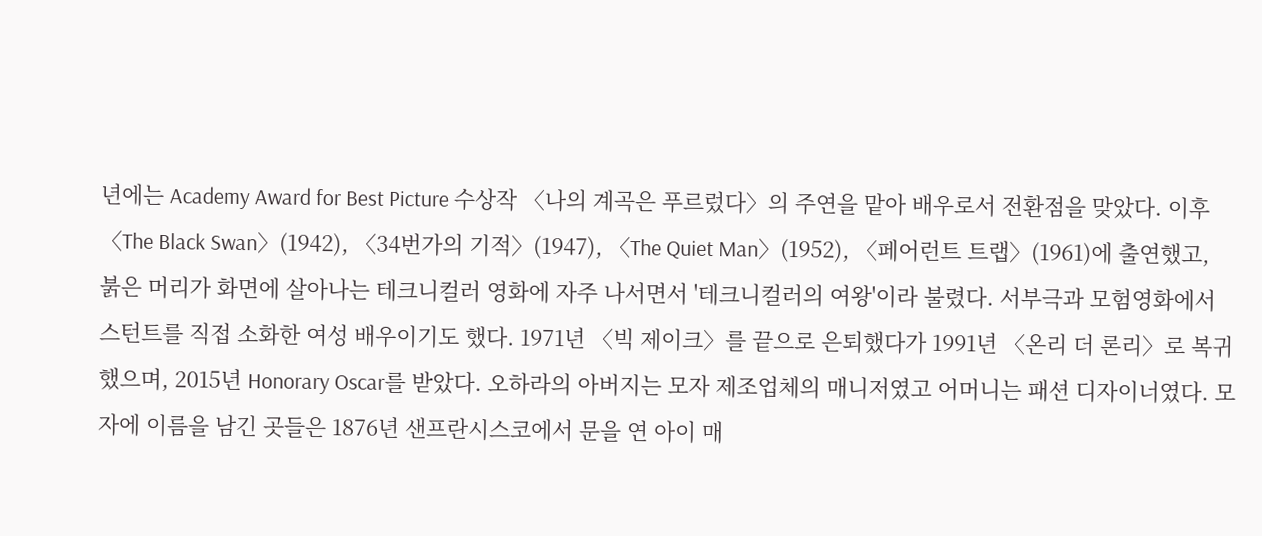년에는 Academy Award for Best Picture 수상작 〈나의 계곡은 푸르렀다〉의 주연을 맡아 배우로서 전환점을 맞았다. 이후 〈The Black Swan〉(1942), 〈34번가의 기적〉(1947), 〈The Quiet Man〉(1952), 〈페어런트 트랩〉(1961)에 출연했고, 붉은 머리가 화면에 살아나는 테크니컬러 영화에 자주 나서면서 '테크니컬러의 여왕'이라 불렸다. 서부극과 모험영화에서 스턴트를 직접 소화한 여성 배우이기도 했다. 1971년 〈빅 제이크〉를 끝으로 은퇴했다가 1991년 〈온리 더 론리〉로 복귀했으며, 2015년 Honorary Oscar를 받았다. 오하라의 아버지는 모자 제조업체의 매니저였고 어머니는 패션 디자이너였다. 모자에 이름을 남긴 곳들은 1876년 샌프란시스코에서 문을 연 아이 매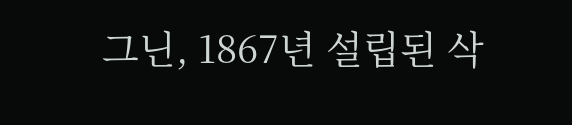그닌, 1867년 설립된 삭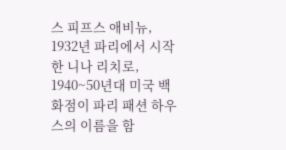스 피프스 애비뉴, 1932년 파리에서 시작한 니나 리치로, 1940~50년대 미국 백화점이 파리 패션 하우스의 이름을 함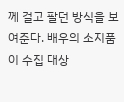께 걸고 팔던 방식을 보여준다. 배우의 소지품이 수집 대상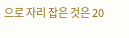으로 자리 잡은 것은 20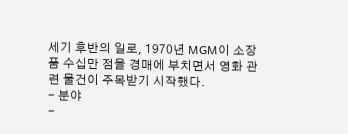세기 후반의 일로, 1970년 MGM이 소장품 수십만 점을 경매에 부치면서 영화 관련 물건이 주목받기 시작했다.
- 분야
-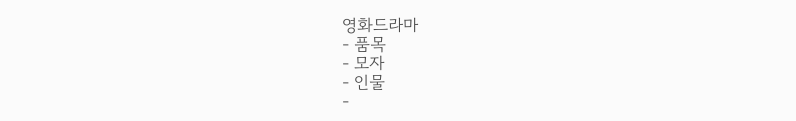영화드라마
- 품목
- 모자
- 인물
-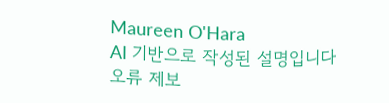Maureen O'Hara
AI 기반으로 작성된 설명입니다
오류 제보